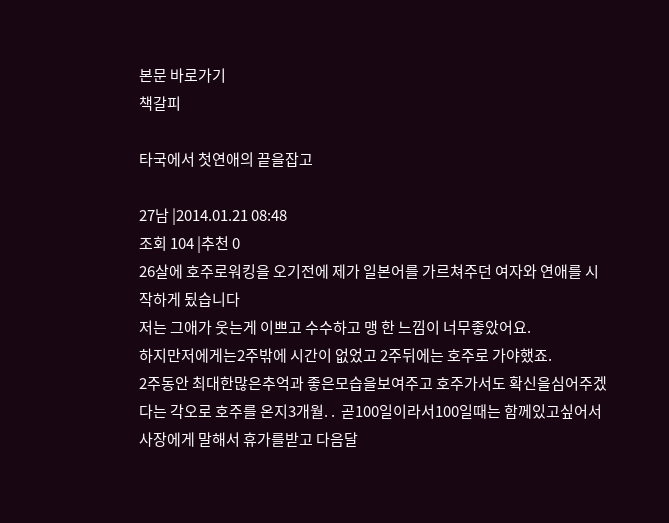본문 바로가기
책갈피

타국에서 첫연애의 끝을잡고

27남 |2014.01.21 08:48
조회 104 |추천 0
26살에 호주로워킹을 오기전에 제가 일본어를 가르쳐주던 여자와 연애를 시작하게 됬습니다
저는 그애가 웃는게 이쁘고 수수하고 맹 한 느낌이 너무좋았어요.
하지만저에게는2주밖에 시간이 없었고 2주뒤에는 호주로 가야했죠.
2주동안 최대한많은추억과 좋은모습을보여주고 호주가서도 확신을심어주겠다는 각오로 호주를 온지3개월. .  곧100일이라서100일때는 함께있고싶어서  사장에게 말해서 휴가를받고 다음달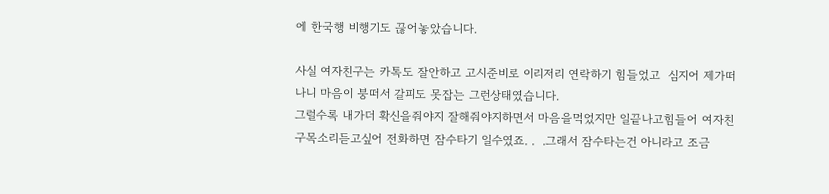에 한국행 비행기도 끊어놓았습니다.

사실 여자친구는 카톡도 잘안하고 고시준비로 이리저리 연락하기 힘들었고  심지어 제가떠나니 마음이 붕떠서 갈피도 못잡는 그런상태였습니다.
그럴수록 내가더 확신을줘야지 잘해줘야지하면서 마음을먹었지만 일끝나고힘들어 여자친구목소리듣고싶어 전화하면 잠수타기 일수였죠. .  .그래서 잠수타는건 아니라고 조금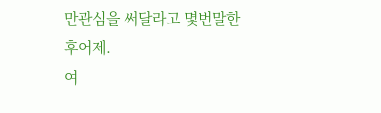만관심을 써달라고 몇번말한후어제.
여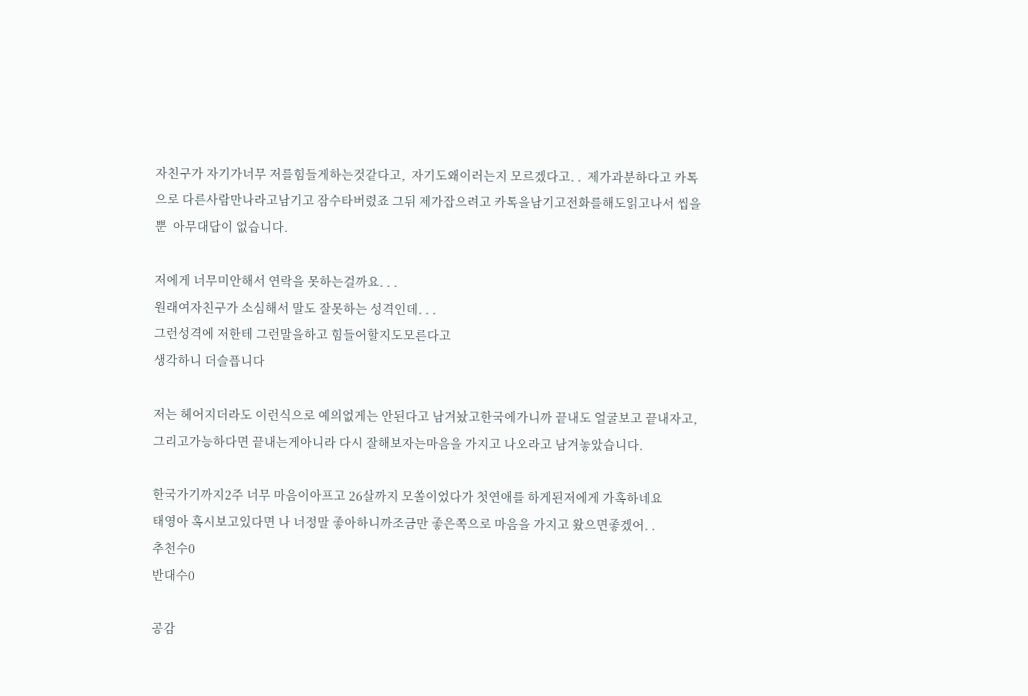자친구가 자기가너무 저를힘들게하는것같다고,  자기도왜이러는지 모르겠다고. .  제가과분하다고 카톡으로 다른사람만나라고남기고 잠수타버렸죠 그뒤 제가잡으려고 카톡을남기고전화를해도읽고나서 씹을뿐  아무대답이 없습니다.

저에게 너무미안해서 연락을 못하는걸까요. . .
원래여자친구가 소심해서 말도 잘못하는 성격인데. . .
그런성격에 저한테 그런말을하고 힘들어할지도모른다고
생각하니 더슬픕니다

저는 헤어지더라도 이런식으로 예의없게는 안된다고 남겨놨고한국에가니까 끝내도 얼굴보고 끝내자고,  그리고가능하다면 끝내는게아니라 다시 잘해보자는마음을 가지고 나오라고 남겨놓았습니다.

한국가기까지2주 너무 마음이아프고 26살까지 모쏠이었다가 첫연애를 하게된저에게 가혹하네요
태영아 혹시보고있다면 나 너정말 좋아하니까조금만 좋은쪽으로 마음을 가지고 왔으면좋겠어. .
추천수0
반대수0

공감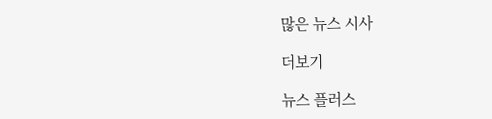많은 뉴스 시사

더보기

뉴스 플러스